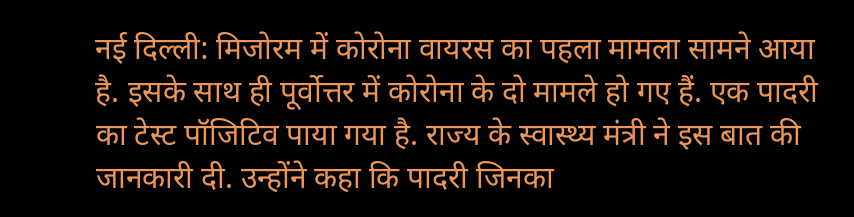नई दिल्ली: मिजोरम में कोरोना वायरस का पहला मामला सामने आया है. इसके साथ ही पूर्वोत्तर में कोरोना के दो मामले हो गए हैं. एक पादरी का टेस्ट पॉजिटिव पाया गया है. राज्य के स्वास्थ्य मंत्री ने इस बात की जानकारी दी. उन्होंने कहा कि पादरी जिनका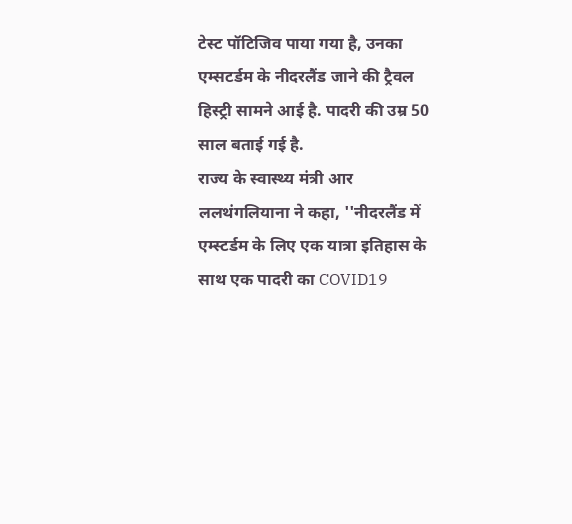टेस्ट पॉटिजिव पाया गया है, उनका एम्सटर्डम के नीदरलैंड जाने की ट्रैवल हिस्ट्री सामने आई है. पादरी की उम्र 50 साल बताई गई है.
राज्य के स्वास्थ्य मंत्री आर ललथंगलियाना ने कहा, ''नीदरलैंड में एम्स्टर्डम के लिए एक यात्रा इतिहास के साथ एक पादरी का COVID19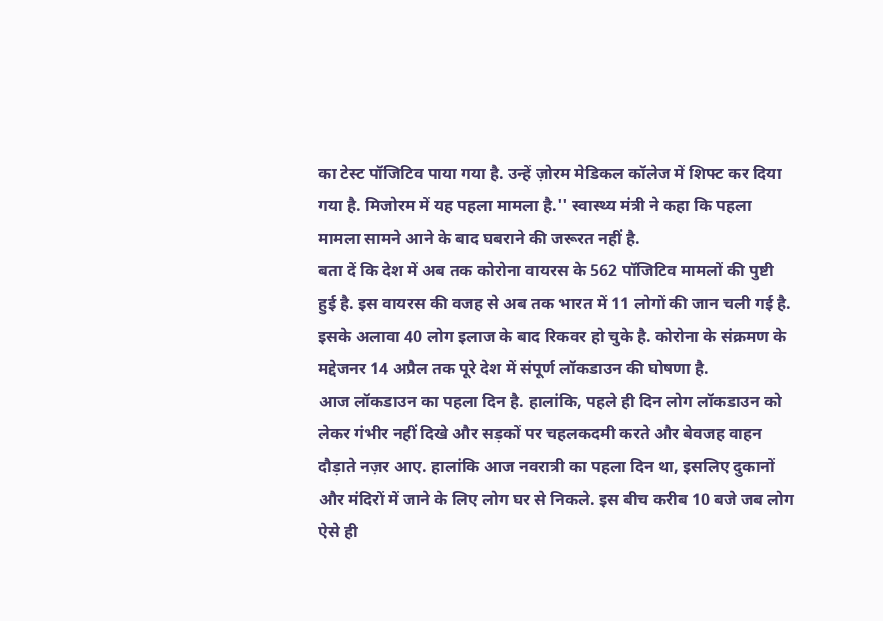का टेस्ट पॉजिटिव पाया गया है. उन्हें ज़ोरम मेडिकल कॉलेज में शिफ्ट कर दिया गया है. मिजोरम में यह पहला मामला है.'' स्वास्थ्य मंत्री ने कहा कि पहला मामला सामने आने के बाद घबराने की जरूरत नहीं है.
बता दें कि देश में अब तक कोरोना वायरस के 562 पॉजिटिव मामलों की पुष्टी हुई है. इस वायरस की वजह से अब तक भारत में 11 लोगों की जान चली गई है. इसके अलावा 40 लोग इलाज के बाद रिकवर हो चुके है. कोरोना के संक्रमण के मद्देजनर 14 अप्रैल तक पूरे देश में संपूर्ण लॉकडाउन की घोषणा है.
आज लॉकडाउन का पहला दिन है. हालांकि, पहले ही दिन लोग लॉकडाउन को लेकर गंभीर नहीं दिखे और सड़कों पर चहलकदमी करते और बेवजह वाहन दौड़ाते नज़र आए. हालांकि आज नवरात्री का पहला दिन था, इसलिए दुकानों और मंदिरों में जाने के लिए लोग घर से निकले. इस बीच करीब 10 बजे जब लोग ऐसे ही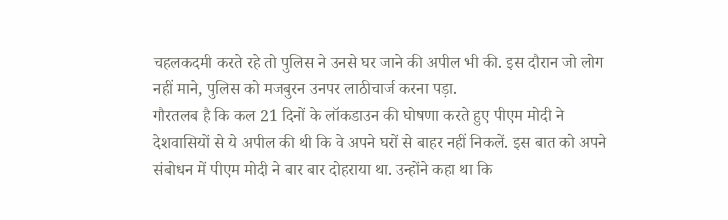चहलकदमी करते रहे तो पुलिस ने उनसे घर जाने की अपील भी की. इस दौरान जो लोग नहीं माने, पुलिस को मजबुरन उनपर लाठीचार्ज करना पड़ा.
गौरतलब है कि कल 21 दिनों के लॉकडाउन की घोषणा करते हुए पीएम मोदी ने देशवासियों से ये अपील की थी कि वे अपने घरों से बाहर नहीं निकलें. इस बात को अपने संबोधन में पीएम मोदी ने बार बार दोहराया था. उन्होंने कहा था कि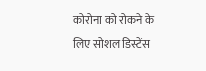कोरोना को रोकने के लिए सोशल डिस्टेंस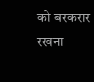को बरकरार रखना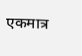एकमात्र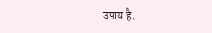उपाय है.